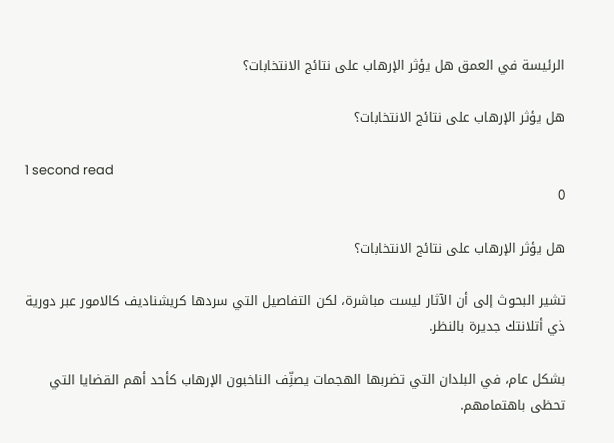الرئيسة في العمق هل يؤثر الإرهاب على نتائج الانتخابات؟

هل يؤثر الإرهاب على نتائج الانتخابات؟

1 second read
0

هل يؤثر الإرهاب على نتائج الانتخابات؟

تشير البحوث إلى أن الآثار ليست مباشرة، لكن التفاصيل التي سردها كريشناديف كالامور عبر دورية ذي أتلانتك جديرة بالنظر.

بشكل عام، في البلدان التي تضربها الهجمات يصنِّف الناخبون الإرهاب كأحد أهم القضايا التي تحظى باهتمامهم.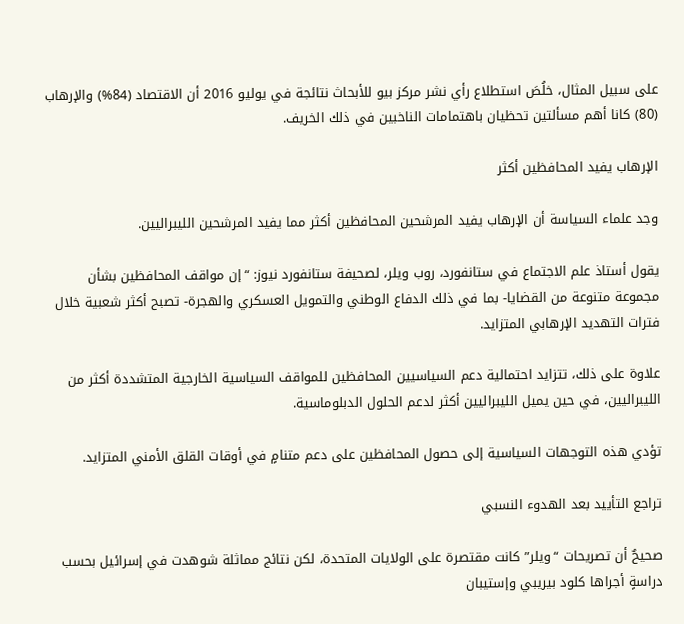على سبيل المثال، خلُصَ استطلاع رأي نشر مركز بيو للأبحاث نتائجة في يوليو 2016 أن الاقتصاد (84%) والإرهاب (80) كانا أهم مسألتين تحظيان باهتمامات الناخبين في ذلك الخريف.

الإرهاب يفيد المحافظين أكثر

وجد علماء السياسة أن الإرهاب يفيد المرشحين المحافظين أكثر مما يفيد المرشحين الليبراليين.

يقول أستاذ علم الاجتماع في ستانفورد، روب ويلر، لصحيفة ستانفورد نيوز: “إن مواقف المحافظين بشأن مجموعة متنوعة من القضايا- بما في ذلك الدفاع الوطني والتمويل العسكري والهجرة- تصبح أكثر شعبية خلال فترات التهديد الإرهابي المتزايد.

علاوة على ذلك، تتزايد احتمالية دعم السياسيين المحافظين للمواقف السياسية الخارجية المتشددة أكثر من الليبراليين، في حين يميل الليبراليين أكثر لدعم الحلول الدبلوماسية.

تؤدي هذه التوجهات السياسية إلى حصول المحافظين على دعم متنامٍ في أوقات القلق الأمني المتزايد.

تراجع التأييد بعد الهدوء النسبي

صحيحٌ أن تصريحات “ويلر” كانت مقتصرة على الولايات المتحدة، لكن نتائج مماثلة شوهدت في إسرائيل بحسب دراسةٍ أجراها كلود بيريبي وإستيبان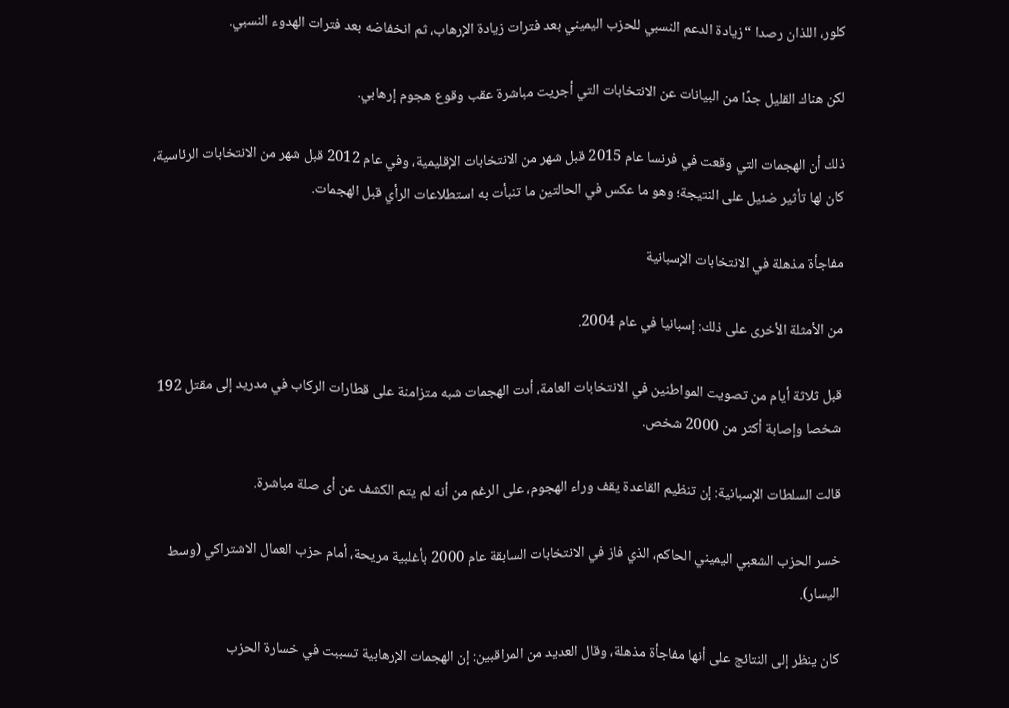كلور، اللذان رصدا “زيادة الدعم النسبي للحزب اليميني بعد فترات زيادة الإرهاب، ثم انخفاضه بعد فترات الهدوء النسبي.

لكن هناك القليل جدًا من البيانات عن الانتخابات التي أجريت مباشرة عقب وقوع هجوم إرهابي.

ذلك أن الهجمات التي وقعت في فرنسا عام 2015 قبل شهر من الانتخابات الإقليمية، وفي عام 2012 قبل شهر من الانتخابات الرئاسية، كان لها تأثير ضئيل على النتيجة؛ وهو ما عكس في الحالتين ما تنبأت به استطلاعات الرأي قبل الهجمات.

مفاجأة مذهلة في الانتخابات الإسبانية

من الأمثلة الأخرى على ذلك: إسبانيا في عام 2004.

قبل ثلاثة أيام من تصويت المواطنين في الانتخابات العامة، أدت الهجمات شبه متزامنة على قطارات الركاب في مدريد إلى مقتل 192 شخصا وإصابة أكثر من 2000 شخص.

قالت السلطات الإسبانية: إن تنظيم القاعدة يقف وراء الهجوم، على الرغم من أنه لم يتم الكشف عن أى صلة مباشرة.

خسر الحزب الشعبي اليميني الحاكم، الذي فاز في الانتخابات السابقة عام 2000 بأغلبية مريحة، أمام حزب العمال الاشتراكي (وسط اليسار).

كان ينظر إلى النتائج على أنها مفاجأة مذهلة، وقال العديد من المراقبين: إن الهجمات الإرهابية تسببت في خسارة الحزب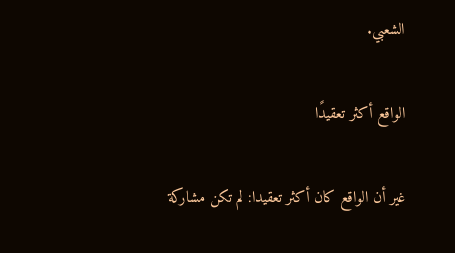الشعبي.

الواقع أكثر تعقيدًا

غير أن الواقع كان أكثر تعقيدا: لم تكن مشاركة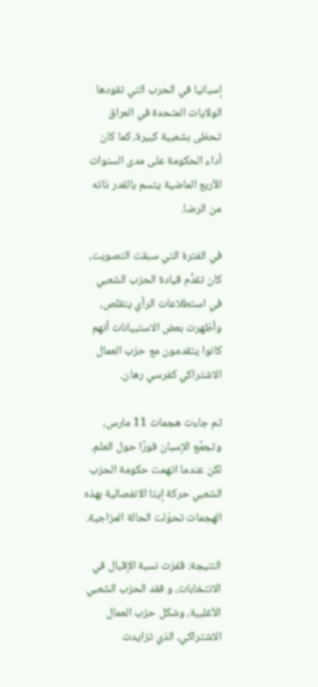إسبانيا في الحرب التي تقودها الولايات المتحدة في العراق تحظى بشعبية كبيرة، كما كان أداء الحكومة على مدى السنوات الأربع الماضية يتسم بالقدر ذاته من الرضا.

في الفترة التي سبقت التصويت، كان تقدُّم قيادة الحزب الشعبي في استطلاعات الرأي يتقلص، وأظهرت بعض الاستبيانات أنهم كانوا يتقدمون مع حزب العمال الاشتراكي كفرسي رهان.

ثم جاءت هجمات 11 مارس، وتجمَّع الإسبان فورًا حول العلم. لكن عندما اتهمت حكومة الحزب الشعبي حركة إيتا الانفصالية بهذه الهجمات تحوّلت الحالة المزاجية.

النتيجة: قفزت نسبة الإقبال في الانتخابات، و فقد الحزب الشعبي الأغلبية، وشكل حزب العمال الاشتراكي، الذي تزايدت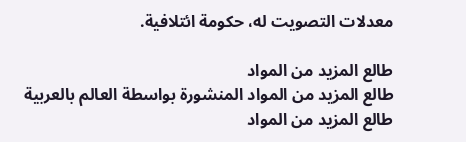معدلات التصويت له، حكومة ائتلافية.

طالع المزيد من المواد
طالع المزيد من المواد المنشورة بواسطة العالم بالعربية
طالع المزيد من المواد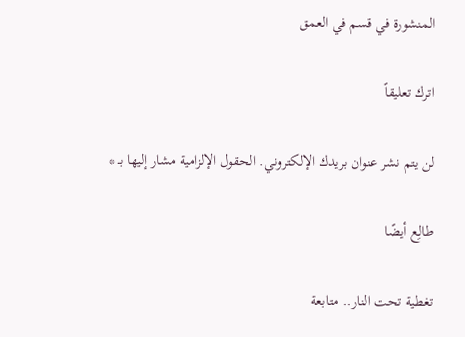المنشورة في قسم في العمق

اترك تعليقاً

لن يتم نشر عنوان بريدك الإلكتروني. الحقول الإلزامية مشار إليها بـ *

طالِع أيضًا

تغطية تحت النار.. متابعة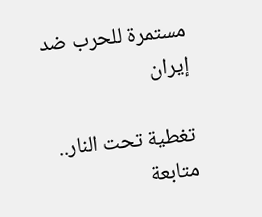مستمرة للحرب ضد إيران

تغطية تحت النار.. متابعة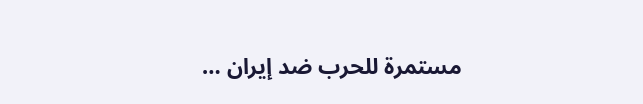مستمرة للحرب ضد إيران …